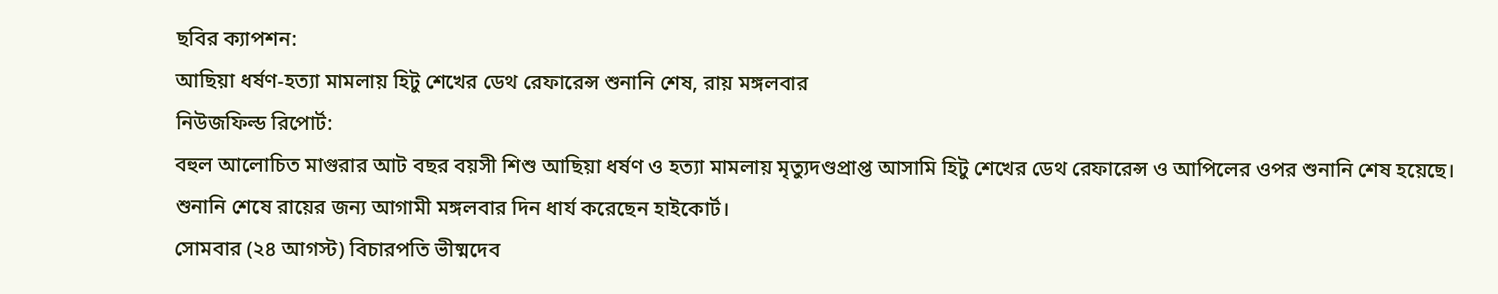ছবির ক্যাপশন:
আছিয়া ধর্ষণ-হত্যা মামলায় হিটু শেখের ডেথ রেফারেন্স শুনানি শেষ, রায় মঙ্গলবার
নিউজফিল্ড রিপোর্ট:
বহুল আলোচিত মাগুরার আট বছর বয়সী শিশু আছিয়া ধর্ষণ ও হত্যা মামলায় মৃত্যুদণ্ডপ্রাপ্ত আসামি হিটু শেখের ডেথ রেফারেন্স ও আপিলের ওপর শুনানি শেষ হয়েছে। শুনানি শেষে রায়ের জন্য আগামী মঙ্গলবার দিন ধার্য করেছেন হাইকোর্ট।
সোমবার (২৪ আগস্ট) বিচারপতি ভীষ্মদেব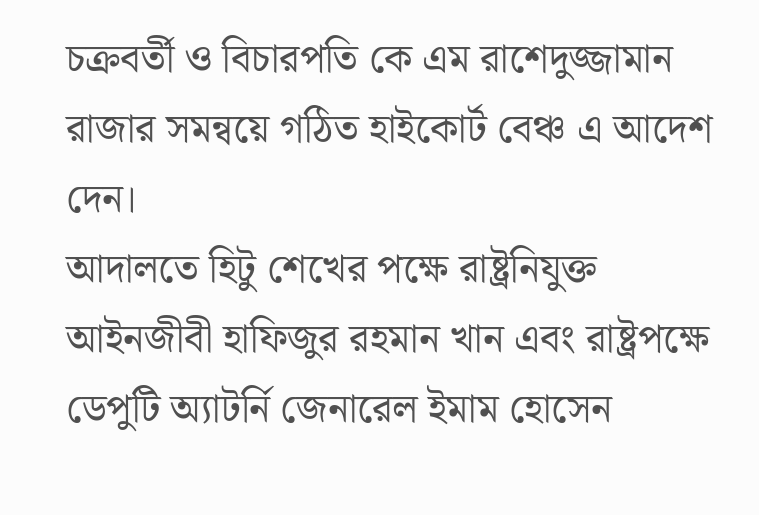চক্রবর্তী ও বিচারপতি কে এম রাশেদুজ্জামান রাজার সমন্বয়ে গঠিত হাইকোর্ট বেঞ্চ এ আদেশ দেন।
আদালতে হিটু শেখের পক্ষে রাষ্ট্রনিযুক্ত আইনজীবী হাফিজুর রহমান খান এবং রাষ্ট্রপক্ষে ডেপুটি অ্যাটর্নি জেনারেল ইমাম হোসেন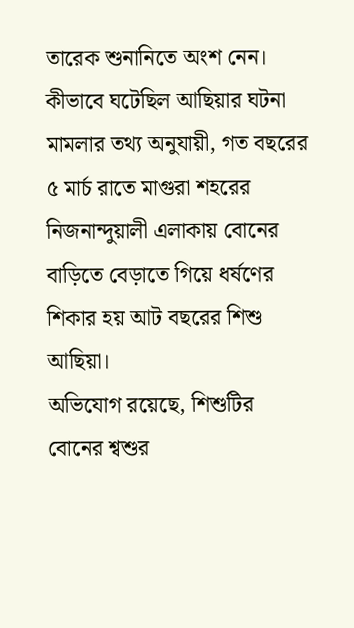তারেক শুনানিতে অংশ নেন।
কীভাবে ঘটেছিল আছিয়ার ঘটনা
মামলার তথ্য অনুযায়ী, গত বছরের ৫ মার্চ রাতে মাগুরা শহরের নিজনান্দুয়ালী এলাকায় বোনের বাড়িতে বেড়াতে গিয়ে ধর্ষণের শিকার হয় আট বছরের শিশু আছিয়া।
অভিযোগ রয়েছে, শিশুটির বোনের শ্বশুর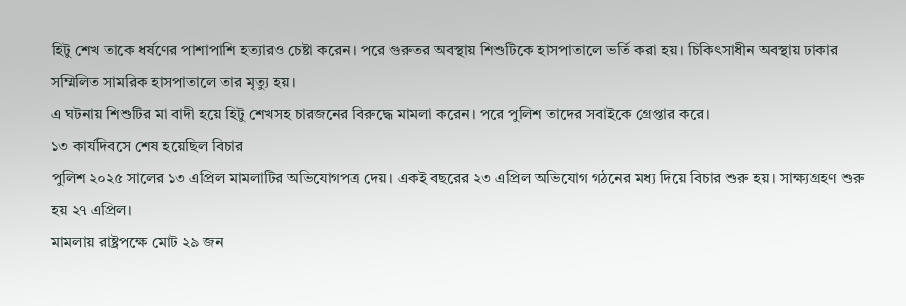হিটু শেখ তাকে ধর্ষণের পাশাপাশি হত্যারও চেষ্টা করেন। পরে গুরুতর অবস্থায় শিশুটিকে হাসপাতালে ভর্তি করা হয়। চিকিৎসাধীন অবস্থায় ঢাকার সম্মিলিত সামরিক হাসপাতালে তার মৃত্যু হয়।
এ ঘটনায় শিশুটির মা বাদী হয়ে হিটু শেখসহ চারজনের বিরুদ্ধে মামলা করেন। পরে পুলিশ তাদের সবাইকে গ্রেপ্তার করে।
১৩ কার্যদিবসে শেষ হয়েছিল বিচার
পুলিশ ২০২৫ সালের ১৩ এপ্রিল মামলাটির অভিযোগপত্র দেয়। একই বছরের ২৩ এপ্রিল অভিযোগ গঠনের মধ্য দিয়ে বিচার শুরু হয়। সাক্ষ্যগ্রহণ শুরু হয় ২৭ এপ্রিল।
মামলায় রাষ্ট্রপক্ষে মোট ২৯ জন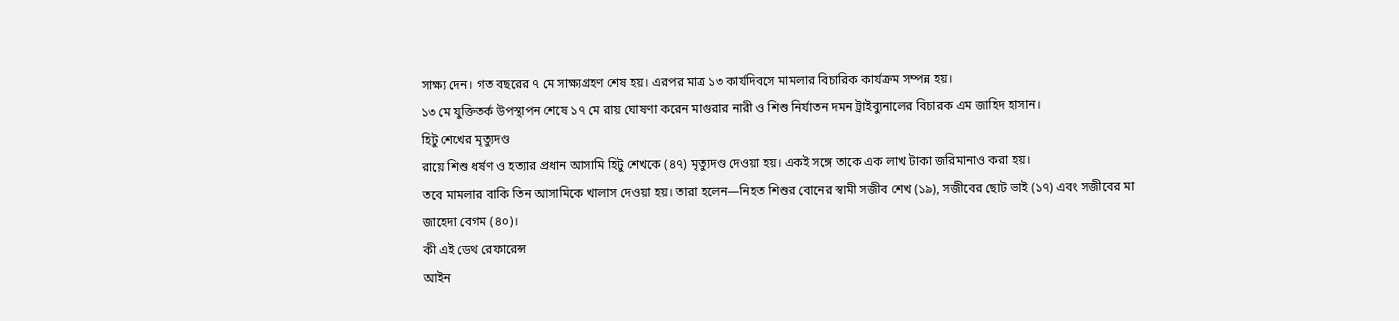সাক্ষ্য দেন। গত বছরের ৭ মে সাক্ষ্যগ্রহণ শেষ হয়। এরপর মাত্র ১৩ কার্যদিবসে মামলার বিচারিক কার্যক্রম সম্পন্ন হয়।
১৩ মে যুক্তিতর্ক উপস্থাপন শেষে ১৭ মে রায় ঘোষণা করেন মাগুরার নারী ও শিশু নির্যাতন দমন ট্রাইব্যুনালের বিচারক এম জাহিদ হাসান।
হিটু শেখের মৃত্যুদণ্ড
রায়ে শিশু ধর্ষণ ও হত্যার প্রধান আসামি হিটু শেখকে (৪৭) মৃত্যুদণ্ড দেওয়া হয়। একই সঙ্গে তাকে এক লাখ টাকা জরিমানাও করা হয়।
তবে মামলার বাকি তিন আসামিকে খালাস দেওয়া হয়। তারা হলেন—নিহত শিশুর বোনের স্বামী সজীব শেখ (১৯), সজীবের ছোট ভাই (১৭) এবং সজীবের মা জাহেদা বেগম (৪০)।
কী এই ডেথ রেফারেন্স
আইন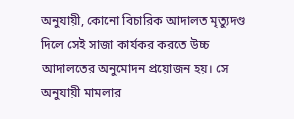অনুযায়ী, কোনো বিচারিক আদালত মৃত্যুদণ্ড দিলে সেই সাজা কার্যকর করতে উচ্চ আদালতের অনুমোদন প্রয়োজন হয়। সে অনুযায়ী মামলার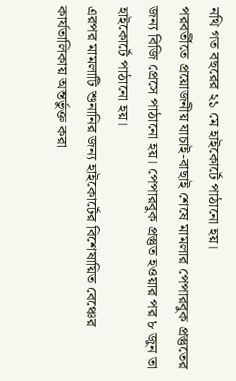নথি গত বছরের ২১ মে হাইকোর্টে পাঠানো হয়।
পরবর্তীতে প্রয়োজনীয় যাচাই-বাছাই শেষে মামলার পেপারবুক প্রস্তুতের জন্য বিজি প্রেসে পাঠানো হয়। পেপারবুক প্রস্তুত হওয়ার পর ৮ জুন তা হাইকোর্টে পাঠানো হয়।
এরপর মামলাটি শুনানির জন্য হাইকোর্টের বিশেষায়িত বেঞ্চের কার্যতালিকায় অন্তর্ভুক্ত করা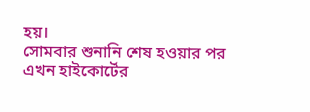হয়।
সোমবার শুনানি শেষ হওয়ার পর এখন হাইকোর্টের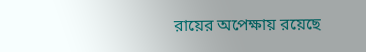রায়ের অপেক্ষায় রয়েছে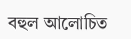বহুল আলোচিত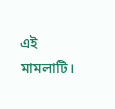এই মামলাটি।